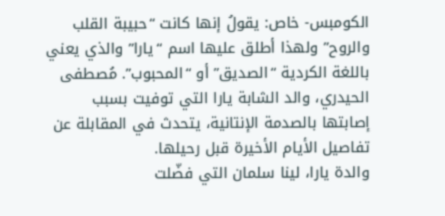الكومبس- خاص: يقولُ إنها كانت “حبيبة القلب والروح” ولهذا أطلق عليها اسم “يارا” والذي يعني باللغة الكردية “الصديق” أو “المحبوب”. مُصطفى الحيدري، والد الشابة يارا التي توفيت بسبب إصابتها بالصدمة الإنتانية، يتحدث في المقابلة عن تفاصيل الأيام الأخيرة قبل رحيلها.
والدة يارا، لينا سلمان التي فضّلت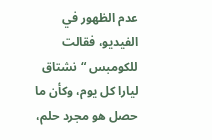عدم الظهور في الفيديو، فقالت للكومبس “نشتاق ليارا كل يوم، وكأن ما حصل هو مجرد حلم،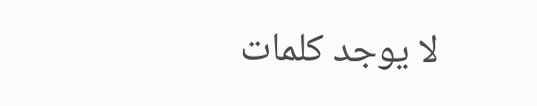لا يوجد كلمات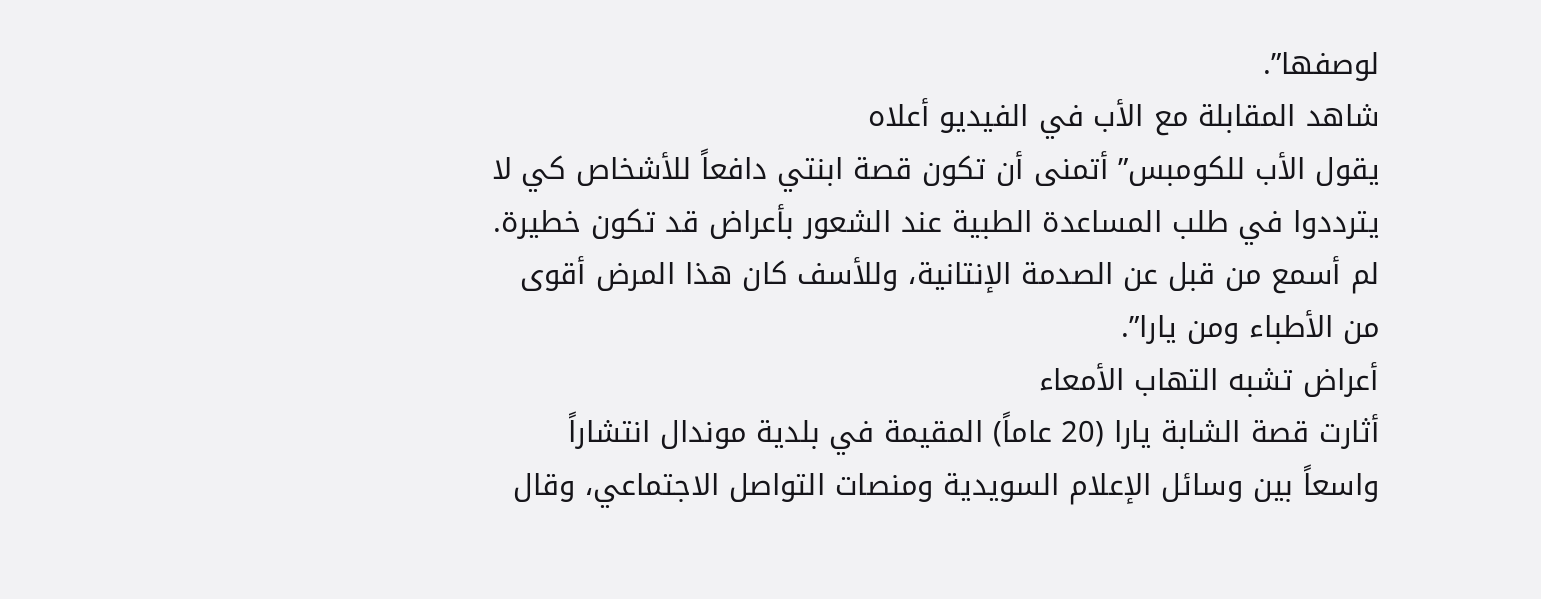لوصفها”.
شاهد المقابلة مع الأب في الفيديو أعلاه
يقول الأب للكومبس” أتمنى أن تكون قصة ابنتي دافعاً للأشخاص كي لا يترددوا في طلب المساعدة الطبية عند الشعور بأعراض قد تكون خطيرة. لم أسمع من قبل عن الصدمة الإنتانية، وللأسف كان هذا المرض أقوى من الأطباء ومن يارا”.
أعراض تشبه التهاب الأمعاء
أثارت قصة الشابة يارا (20 عاماً) المقيمة في بلدية موندال انتشاراً واسعاً بين وسائل الإعلام السويدية ومنصات التواصل الاجتماعي، وقال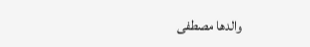والدها مصطفى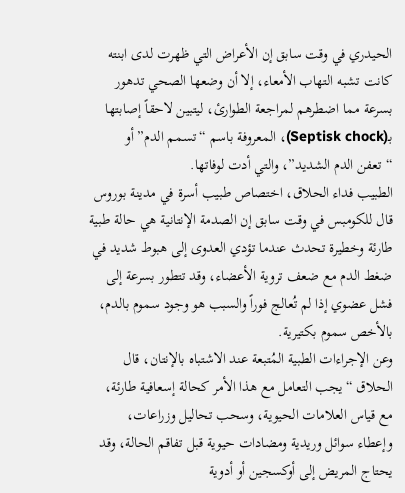الحيدري في وقت سابق إن الأعراض التي ظهرت لدى ابنته كانت تشبه التهاب الأمعاء، إلا أن وضعها الصحي تدهور بسرعة مما اضطرهم لمراجعة الطوارئ، ليتبين لاحقاً إصابتها بـ(Septisk chock)، المعروفة باسم “تسمم الدم” أو “تعفن الدم الشديد”، والتي أدت لوفاتها.
الطبيب فداء الحلاق، اختصاص طبيب أسرة في مدينة بوروس قال للكومبس في وقت سابق إن الصدمة الإنتانية هي حالة طبية طارئة وخطيرة تحدث عندما تؤدي العدوى إلى هبوط شديد في ضغط الدم مع ضعف تروية الأعضاء، وقد تتطور بسرعة إلى فشل عضوي إذا لم تُعالج فوراً والسبب هو وجود سموم بالدم، بالأخص سموم بكتيرية.
وعن الإجراءات الطبية المُتبعة عند الاشتباه بالإنتان، قال الحلاق “يجب التعامل مع هذا الأمر كحالة إسعافية طارئة، مع قياس العلامات الحيوية، وسحب تحاليل وزراعات، وإعطاء سوائل وريدية ومضادات حيوية قبل تفاقم الحالة، وقد يحتاج المريض إلى أوكسجين أو أدوية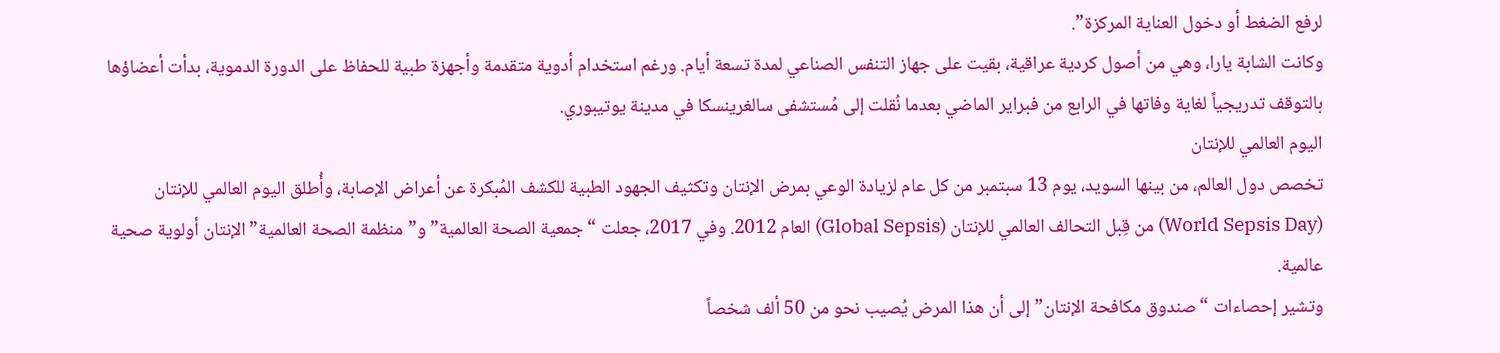لرفع الضغط أو دخول العناية المركزة”.
وكانت الشابة يارا، وهي من أصول كردية عراقية، بقيت على جهاز التنفس الصناعي لمدة تسعة أيام. ورغم استخدام أدوية متقدمة وأجهزة طبية للحفاظ على الدورة الدموية، بدأت أعضاؤها بالتوقف تدريجياً لغاية وفاتها في الرابع من فبراير الماضي بعدما نُقلت إلى مُستشفى سالغرينسكا في مدينة يوتيبوري.
اليوم العالمي للإنتان
تخصص دول العالم، من بينها السويد، يوم 13 سبتمبر من كل عام لزيادة الوعي بمرض الإنتان وتكثيف الجهود الطبية للكشف المُبكرة عن أعراض الإصابة، وأُطلق اليوم العالمي للإنتان (World Sepsis Day) من قِبل التحالف العالمي للإنتان (Global Sepsis) العام 2012. وفي 2017، جعلت “جمعية الصحة العالمية” و”منظمة الصحة العالمية” الإنتان أولوية صحية عالمية.
وتشير إحصاءات “صندوق مكافحة الإنتان” إلى أن هذا المرض يُصيب نحو من 50 ألف شخصاً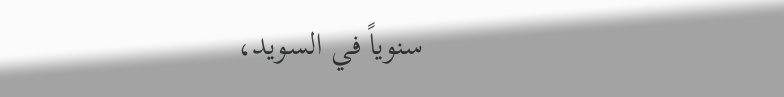سنوياً في السويد،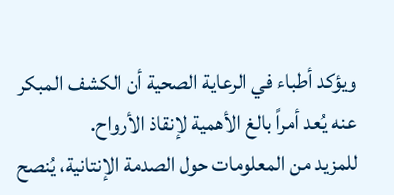ويؤكد أطباء في الرعاية الصحية أن الكشف المبكر عنه يُعد أمراً بالغ الأهمية لإنقاذ الأرواح.
للمزيد من المعلومات حول الصدمة الإنتانية، يُنصح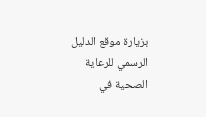بزيارة موقع الدليل الرسمي للرعاية الصحية في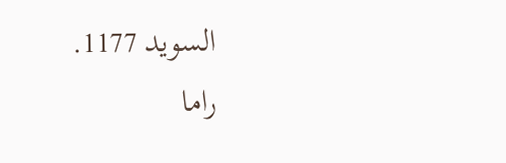السويد 1177.
راما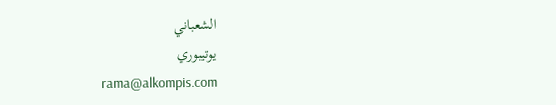الشعباني
يوتيبوري
rama@alkompis.com